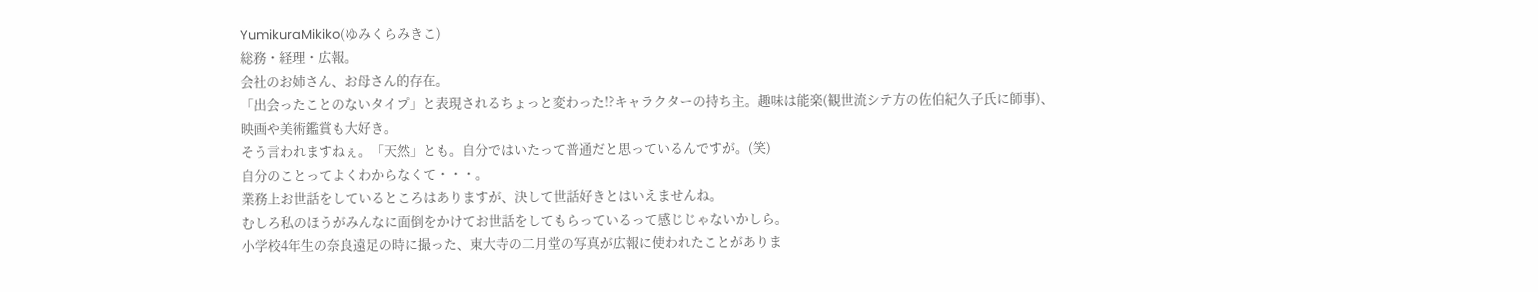YumikuraMikiko(ゆみくらみきこ)
総務・経理・広報。
会社のお姉さん、お母さん的存在。
「出会ったことのないタイプ」と表現されるちょっと変わった!?キャラクターの持ち主。趣味は能楽(観世流シテ方の佐伯紀久子氏に師事)、映画や美術鑑賞も大好き。
そう言われますねぇ。「天然」とも。自分ではいたって普通だと思っているんですが。(笑)
自分のことってよくわからなくて・・・。
業務上お世話をしているところはありますが、決して世話好きとはいえませんね。
むしろ私のほうがみんなに面倒をかけてお世話をしてもらっているって感じじゃないかしら。
小学校4年生の奈良遠足の時に撮った、東大寺の二月堂の写真が広報に使われたことがありま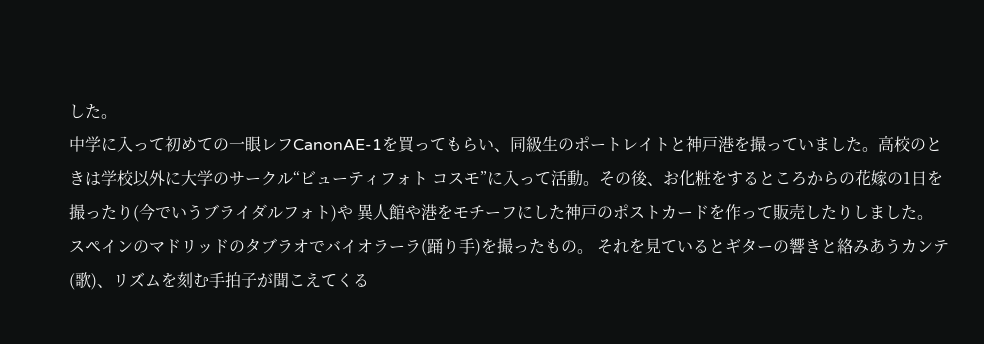した。
中学に入って初めての一眼レフCanonAE-1を買ってもらい、同級生のポートレイトと神戸港を撮っていました。高校のときは学校以外に大学のサークル“ビューティフォト コスモ”に入って活動。その後、お化粧をするところからの花嫁の1日を撮ったり(今でいうブライダルフォト)や 異人館や港をモチーフにした神戸のポストカードを作って販売したりしました。
スペインのマドリッドのタブラオでバイオラーラ(踊り手)を撮ったもの。 それを見ているとギターの響きと絡みあうカンテ(歌)、リズムを刻む手拍子が聞こえてくる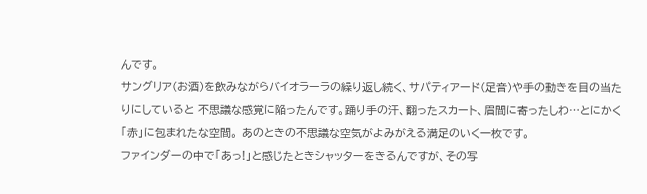んです。
サングリア(お酒)を飲みながらバイオラーラの繰り返し続く、サパティアード(足音)や手の動きを目の当たりにしていると 不思議な感覚に陥ったんです。踊り手の汗、翻ったスカート、眉間に寄ったしわ…とにかく「赤」に包まれたな空間。 あのときの不思議な空気がよみがえる満足のいく一枚です。
ファインダーの中で「あっ!」と感じたときシャッターをきるんですが、その写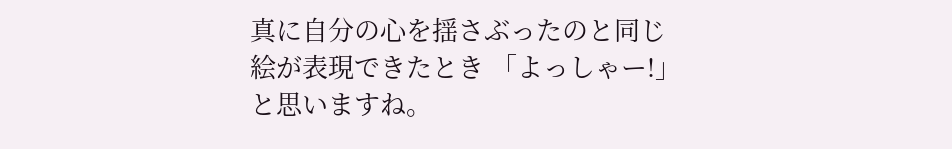真に自分の心を揺さぶったのと同じ絵が表現できたとき 「よっしゃー!」と思いますね。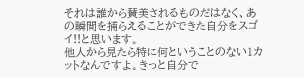それは誰から賛美されるものだはなく、あの瞬間を捕らえることができた自分をスゴイ!!と思います。
他人から見たら特に何ということのない1カットなんですよ。きっと自分で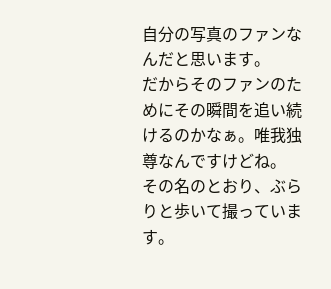自分の写真のファンなんだと思います。
だからそのファンのためにその瞬間を追い続けるのかなぁ。唯我独尊なんですけどね。
その名のとおり、ぶらりと歩いて撮っています。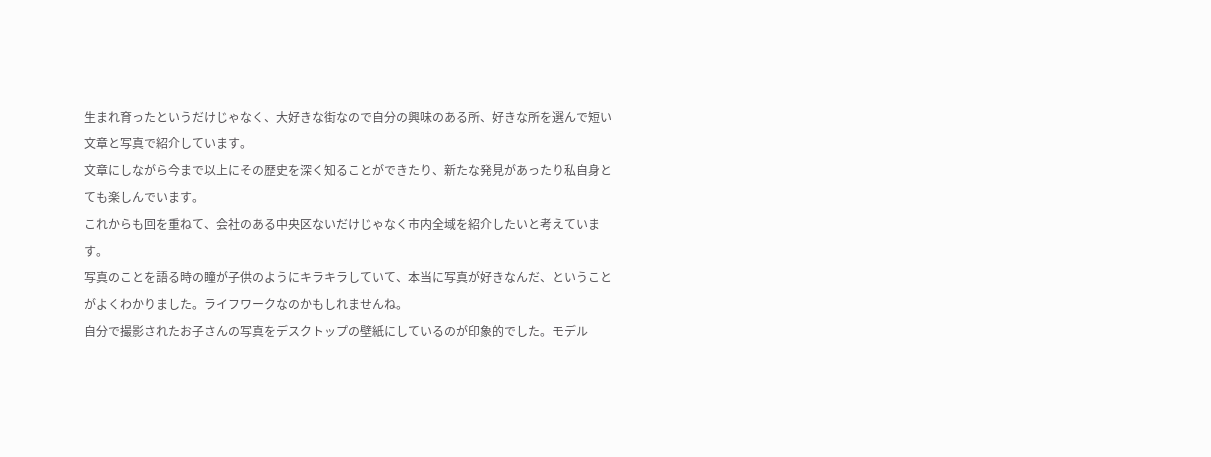生まれ育ったというだけじゃなく、大好きな街なので自分の興味のある所、好きな所を選んで短い文章と写真で紹介しています。
文章にしながら今まで以上にその歴史を深く知ることができたり、新たな発見があったり私自身とても楽しんでいます。
これからも回を重ねて、会社のある中央区ないだけじゃなく市内全域を紹介したいと考えています。
写真のことを語る時の瞳が子供のようにキラキラしていて、本当に写真が好きなんだ、ということがよくわかりました。ライフワークなのかもしれませんね。
自分で撮影されたお子さんの写真をデスクトップの壁紙にしているのが印象的でした。モデル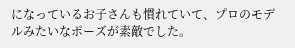になっているお子さんも慣れていて、プロのモデルみたいなポーズが素敵でした。